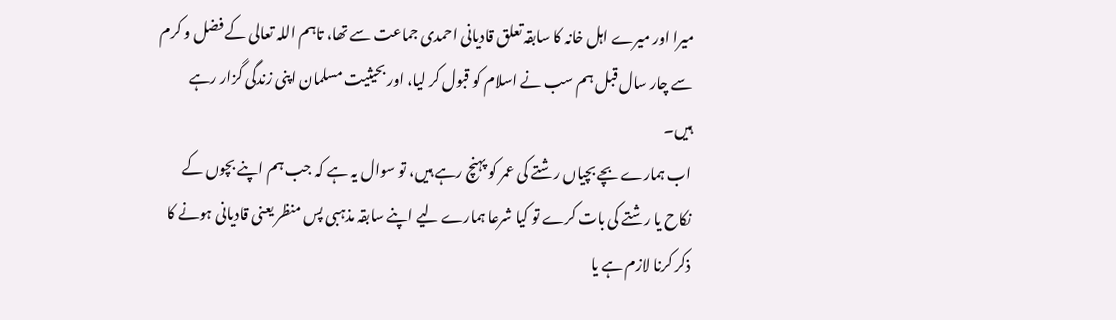میرا اور میرے اہل خانہ کا سابقہ تعلق قادیانی احمدی جماعت سے تھا، تاہم اللہ تعالی کے فضل و کرم سے چار سال قبل ہم سب نے اسلام کو قبول کر لیا، اور بحیثیت مسلمان اپنی زندگی گزار رہے ہیں۔
اب ہمارے بچے بچیاں رشتے کی عمر کو پہنچ رہے ہیں، تو سوال یہ ہے کہ جب ہم اپنے بچوں کے نکاح یا رشتے کی بات کرے تو کیا شرعا ہمارے لیے اپنے سابقہ مذہبی پس منظر یعنی قادیانی ہونے کا ذکر کرنا لازم ہے یا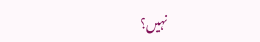نہیں؟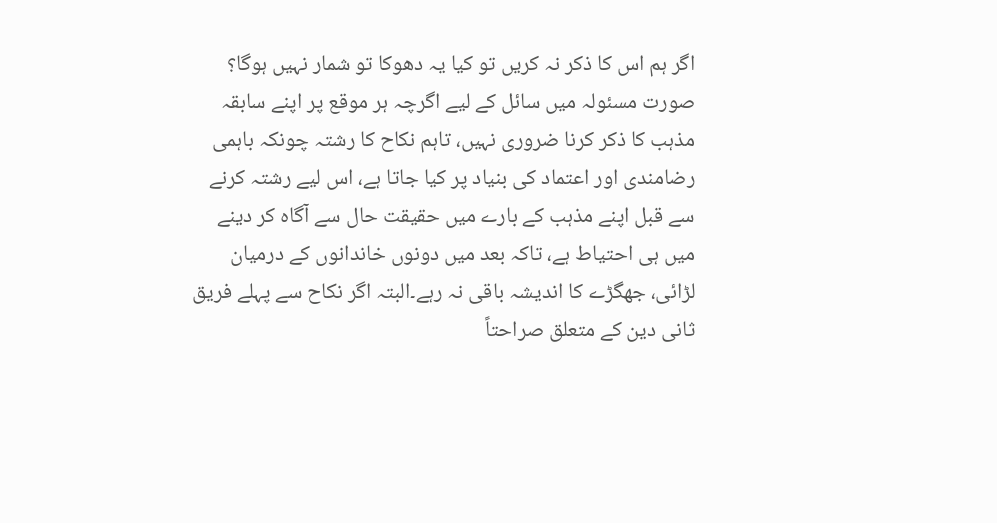اگر ہم اس کا ذکر نہ کریں تو کیا یہ دھوکا تو شمار نہیں ہوگا؟
صورت مسئولہ میں سائل کے لیے اگرچہ ہر موقع پر اپنے سابقہ مذہب کا ذکر کرنا ضروری نہیں، تاہم نکاح کا رشتہ چونکہ باہمی رضامندی اور اعتماد کی بنیاد پر کیا جاتا ہے، اس لیے رشتہ کرنے سے قبل اپنے مذہب کے بارے میں حقیقت حال سے آگاہ کر دینے میں ہی احتیاط ہے، تاکہ بعد میں دونوں خاندانوں کے درمیان لڑائی، جھگڑے کا اندیشہ باقی نہ رہے۔البتہ اگر نکاح سے پہلے فریق ثانی دین کے متعلق صراحتاً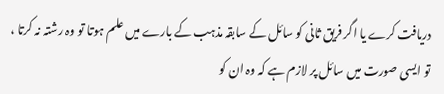دریافت کرے یا اگر فریق ثانی کو سائل کے سابقہ مذہب کے بارے میں علم ہوتا تو وہ رشتہ نہ کرتا ، تو ایسی صورت میں سائل پر لازم ہے کہ وہ ان کو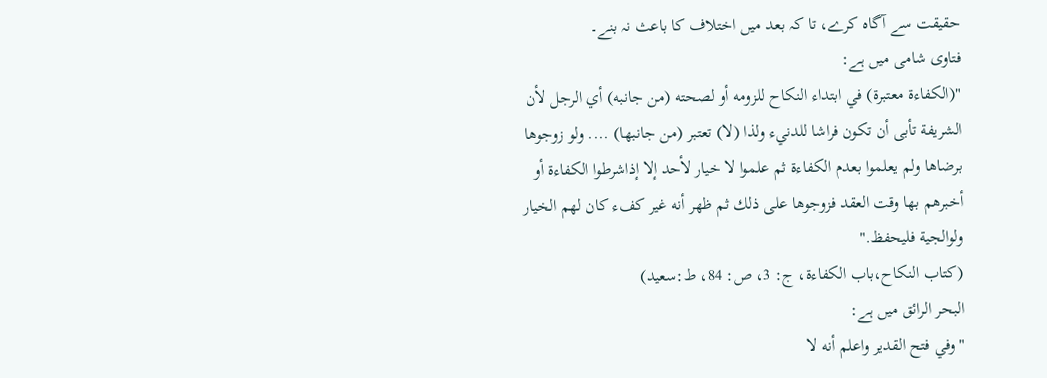حقیقت سے آگاہ کرے، تا کہ بعد میں اختلاف کا باعث نہ بنے۔
فتاوی شامی میں ہے:
"(الكفاءة معتبرة) في ابتداء النكاح للزومه أو لصحته (من جانبه) أي الرجل لأن الشريفة تأبى أن تكون فراشا للدنيء ولذا (لا) تعتبر (من جانبها) .... ولو زوجوها برضاها ولم يعلموا بعدم الكفاءة ثم علموا لا خيار لأحد إلا إذاشرطوا الكفاءة أو أخبرهم بها وقت العقد فزوجوها على ذلك ثم ظهر أنه غير كفء كان لهم الخيار ولوالجية فليحفظ."
(كتاب النكاح،باب الكفاءة، ج: 3، ص: 84، ط:سعید)
البحر الرائق میں ہے:
"وفي فتح القدير واعلم أنه لا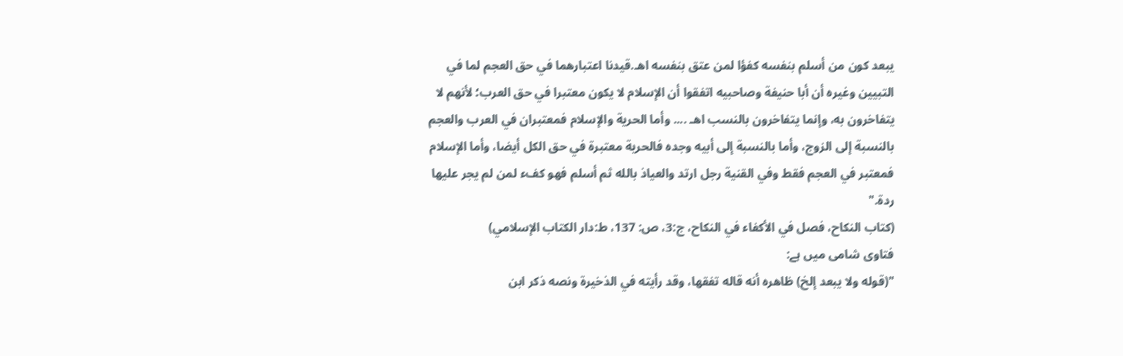يبعد كون من أسلم بنفسه كفؤا لمن عتق بنفسه اهـ.قيدنا اعتبارهما في حق العجم لما في التبيين وغيره أن أبا حنيفة وصاحبيه اتفقوا أن الإسلام لا يكون معتبرا في حق العرب؛ لأنهم لا يتفاخرون به، وإنما يتفاخرون بالنسب اهـ .... وأما الحرية والإسلام فمعتبران في العرب والعجم بالنسبة إلى الزوج، وأما بالنسبة إلى أبيه وجده فالحرية معتبرة في حق الكل أيضا، وأما الإسلام فمعتبر في العجم فقط وفي القنية رجل ارتد والعياذ بالله ثم أسلم فهو كفء لمن لم يجر عليها ردة."
(كتاب النكاح، فصل في الأكفاء في النكاح، ج:3، ص: 137، ط:دار الكتاب الإسلامي)
فتاوی شامی میں ہے:
"(قوله ولا يبعد إلخ) ظاهره أنه قاله تفقها، وقد رأيته في الذخيرة ونصه ذكر ابن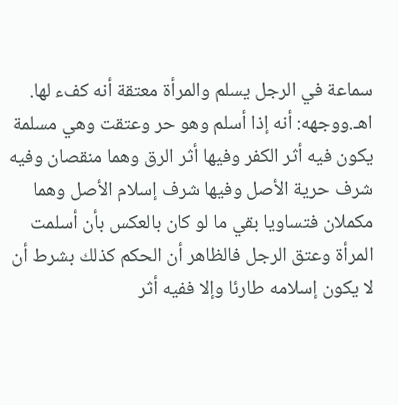سماعة في الرجل يسلم والمرأة معتقة أنه كفء لها. اهـ.ووجهه: أنه إذا أسلم وهو حر وعتقت وهي مسلمة يكون فيه أثر الكفر وفيها أثر الرق وهما منقصان وفيه شرف حرية الأصل وفيها شرف إسلام الأصل وهما مكملان فتساويا بقي ما لو كان بالعكس بأن أسلمت المرأة وعتق الرجل فالظاهر أن الحكم كذلك بشرط أن لا يكون إسلامه طارئا وإلا ففيه أثر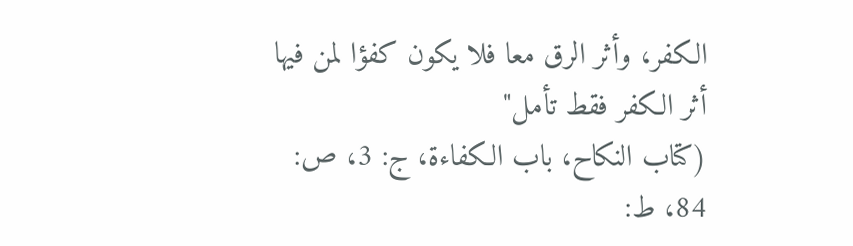الكفر، وأثر الرق معا فلا يكون كفؤا لمن فيها أثر الكفر فقط تأمل"
(كتاب النكاح، باب الكفاءة، ج: 3، ص: 84، ط: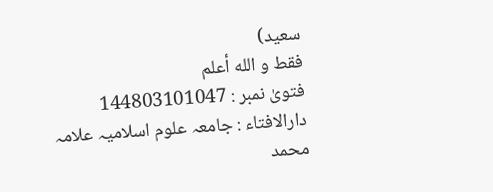سعید)
فقط و الله أعلم
فتویٰ نمبر : 144803101047
دارالافتاء : جامعہ علوم اسلامیہ علامہ محمد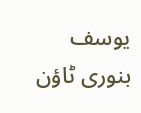یوسف بنوری ٹاؤن